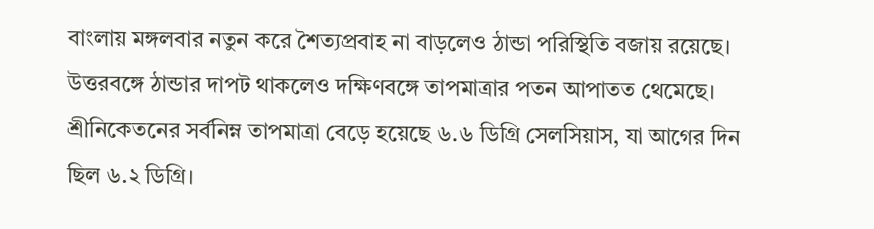বাংলায় মঙ্গলবার নতুন করে শৈত্যপ্রবাহ না বাড়লেও ঠান্ডা পরিস্থিতি বজায় রয়েছে। উত্তরবঙ্গে ঠান্ডার দাপট থাকলেও দক্ষিণবঙ্গে তাপমাত্রার পতন আপাতত থেমেছে। শ্রীনিকেতনের সর্বনিম্ন তাপমাত্রা বেড়ে হয়েছে ৬.৬ ডিগ্রি সেলসিয়াস, যা আগের দিন ছিল ৬.২ ডিগ্রি।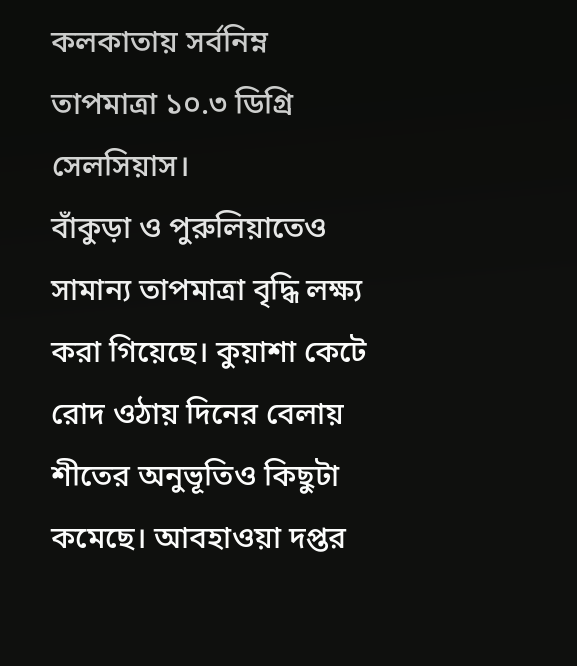কলকাতায় সর্বনিম্ন তাপমাত্রা ১০.৩ ডিগ্রি সেলসিয়াস।
বাঁকুড়া ও পুরুলিয়াতেও সামান্য তাপমাত্রা বৃদ্ধি লক্ষ্য করা গিয়েছে। কুয়াশা কেটে রোদ ওঠায় দিনের বেলায় শীতের অনুভূতিও কিছুটা কমেছে। আবহাওয়া দপ্তর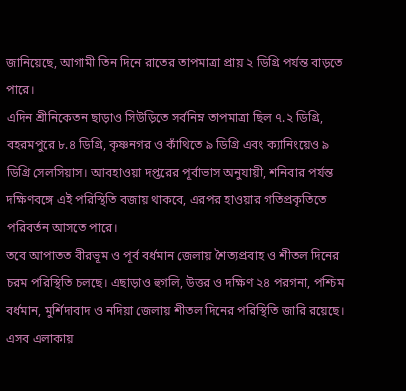জানিয়েছে, আগামী তিন দিনে রাতের তাপমাত্রা প্রায় ২ ডিগ্রি পর্যন্ত বাড়তে পারে।
এদিন শ্রীনিকেতন ছাড়াও সিউড়িতে সর্বনিম্ন তাপমাত্রা ছিল ৭.২ ডিগ্রি, বহরমপুরে ৮.৪ ডিগ্রি, কৃষ্ণনগর ও কাঁথিতে ৯ ডিগ্রি এবং ক্যানিংয়েও ৯ ডিগ্রি সেলসিয়াস। আবহাওয়া দপ্তরের পূর্বাভাস অনুযায়ী, শনিবার পর্যন্ত দক্ষিণবঙ্গে এই পরিস্থিতি বজায় থাকবে, এরপর হাওয়ার গতিপ্রকৃতিতে পরিবর্তন আসতে পারে।
তবে আপাতত বীরভূম ও পূর্ব বর্ধমান জেলায় শৈত্যপ্রবাহ ও শীতল দিনের চরম পরিস্থিতি চলছে। এছাড়াও হুগলি, উত্তর ও দক্ষিণ ২৪ পরগনা, পশ্চিম বর্ধমান, মুর্শিদাবাদ ও নদিয়া জেলায় শীতল দিনের পরিস্থিতি জারি রয়েছে। এসব এলাকায়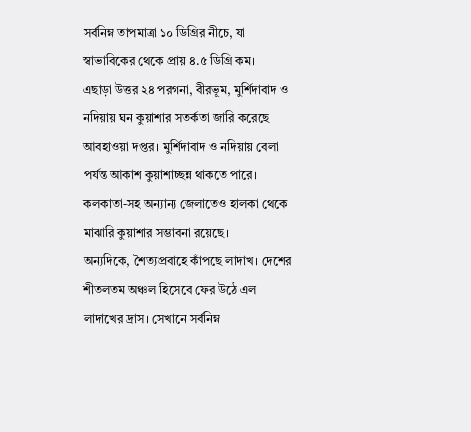সর্বনিম্ন তাপমাত্রা ১০ ডিগ্রির নীচে, যা স্বাভাবিকের থেকে প্রায় ৪.৫ ডিগ্রি কম।
এছাড়া উত্তর ২৪ পরগনা, বীরভূম, মুর্শিদাবাদ ও নদিয়ায় ঘন কুয়াশার সতর্কতা জারি করেছে আবহাওয়া দপ্তর। মুর্শিদাবাদ ও নদিয়ায় বেলা পর্যন্ত আকাশ কুয়াশাচ্ছন্ন থাকতে পারে। কলকাতা-সহ অন্যান্য জেলাতেও হালকা থেকে মাঝারি কুয়াশার সম্ভাবনা রয়েছে।
অন্যদিকে, শৈত্যপ্রবাহে কাঁপছে লাদাখ। দেশের শীতলতম অঞ্চল হিসেবে ফের উঠে এল লাদাখের দ্রাস। সেখানে সর্বনিম্ন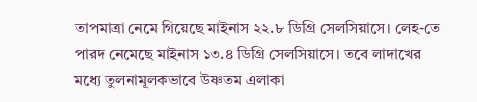তাপমাত্রা নেমে গিয়েছে মাইনাস ২২.৮ ডিগ্রি সেলসিয়াসে। লেহ-তে পারদ নেমেছে মাইনাস ১৩.৪ ডিগ্রি সেলসিয়াসে। তবে লাদাখের মধ্যে তুলনামূলকভাবে উষ্ণতম এলাকা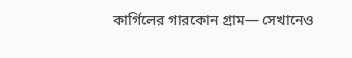কার্গিলের গারকোন গ্রাম— সেখানেও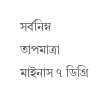সর্বনিম্ন তাপমাত্রা মাইনাস ৭ ডিগ্রি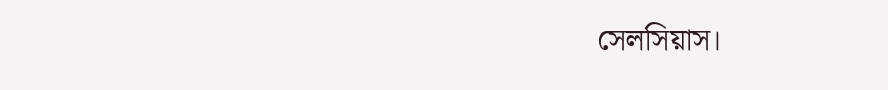সেলসিয়াস।